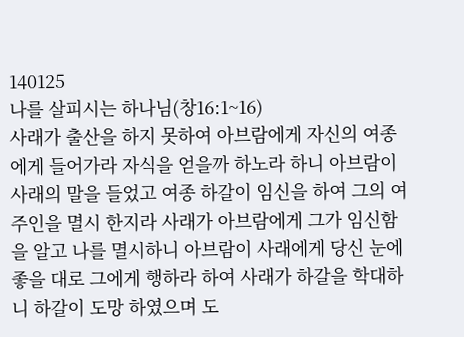140125
나를 살피시는 하나님(창16:1~16)
사래가 출산을 하지 못하여 아브람에게 자신의 여종에게 들어가라 자식을 얻을까 하노라 하니 아브람이 사래의 말을 들었고 여종 하갈이 임신을 하여 그의 여 주인을 멸시 한지라 사래가 아브람에게 그가 임신함을 알고 나를 멸시하니 아브람이 사래에게 당신 눈에 좋을 대로 그에게 행하라 하여 사래가 하갈을 학대하니 하갈이 도망 하였으며 도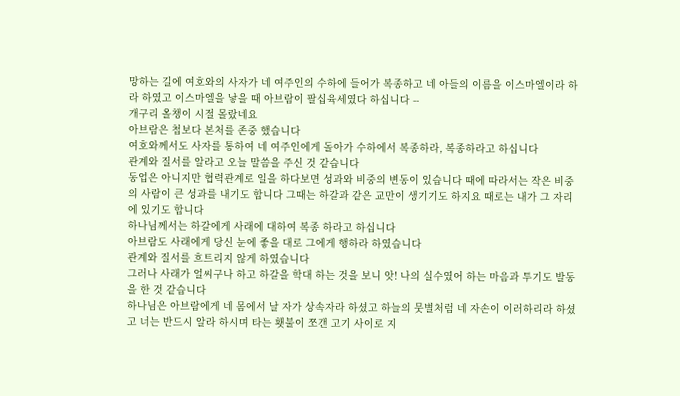망하는 길에 여호와의 사자가 네 여주인의 수하에 들어가 복종하고 네 아들의 이름을 이스마엘이라 하라 하였고 이스마엘을 낳을 때 아브람이 팔십육세였다 하십니다 --
개구리 올챙이 시절 몰랐네요
아브람은 첩보다 본처를 존중 했습니다
여호와께서도 사자를 통하여 네 여주인에게 돌아가 수하에서 복종하라, 복종하라고 하십니다
관계와 질서를 알라고 오늘 말씀을 주신 것 같습니다
동업은 아니지만 협력관계로 일을 하다보면 성과와 비중의 변동이 있습니다 때에 따라서는 작은 비중의 사람이 큰 성과를 내기도 합니다 그때는 하갈과 같은 교만이 생기기도 하지요 때로는 내가 그 자리에 있기도 합니다
하나님께서는 하갈에게 사래에 대하여 복종 하라고 하십니다
아브람도 사래에게 당신 눈에 좋을 대로 그에게 행하라 하였습니다
관계와 질서를 흐트리지 않게 하였습니다
그러나 사래가 얼씨구나 하고 하갈을 학대 하는 것을 보니 앗! 나의 실수였어 하는 마음과 투기도 발동을 한 것 같습니다
하나님은 아브람에게 네 몸에서 날 자가 상속자라 하셨고 하늘의 뭇별처럼 네 자손이 이러하리라 하셨고 너는 반드시 알라 하시며 타는 횃불이 쪼갠 고기 사이로 지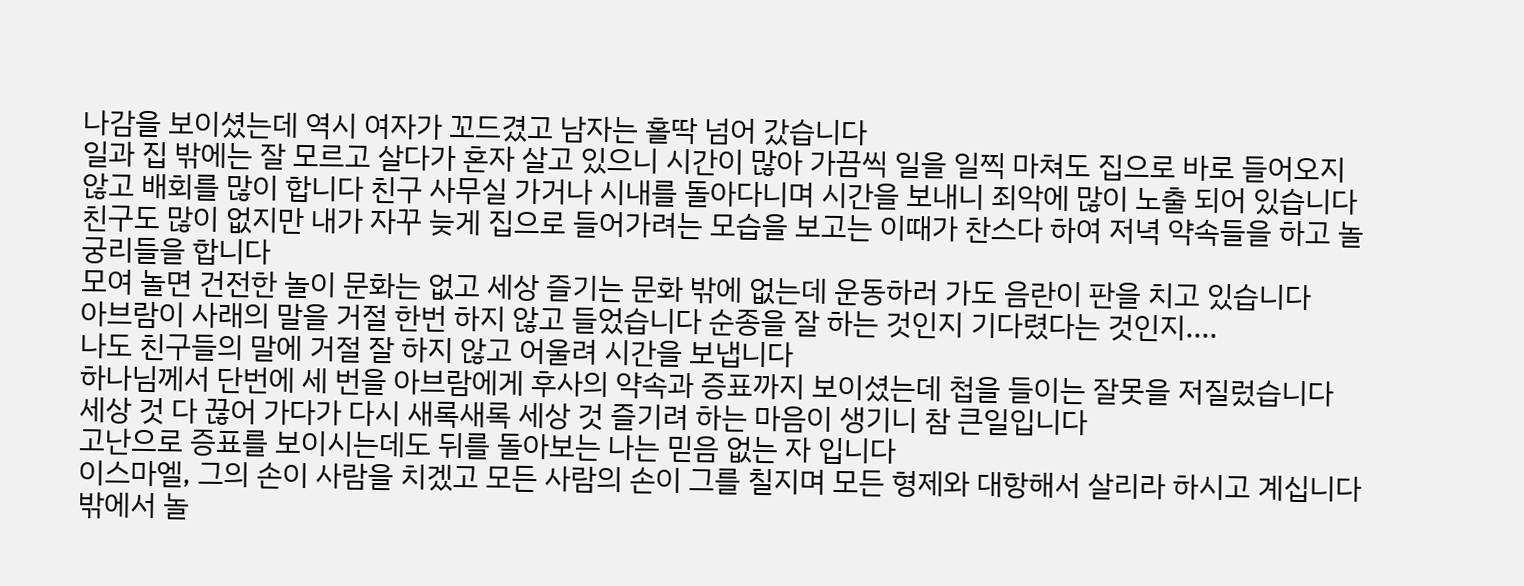나감을 보이셨는데 역시 여자가 꼬드겼고 남자는 홀딱 넘어 갔습니다
일과 집 밖에는 잘 모르고 살다가 혼자 살고 있으니 시간이 많아 가끔씩 일을 일찍 마쳐도 집으로 바로 들어오지 않고 배회를 많이 합니다 친구 사무실 가거나 시내를 돌아다니며 시간을 보내니 죄악에 많이 노출 되어 있습니다 친구도 많이 없지만 내가 자꾸 늦게 집으로 들어가려는 모습을 보고는 이때가 찬스다 하여 저녁 약속들을 하고 놀 궁리들을 합니다
모여 놀면 건전한 놀이 문화는 없고 세상 즐기는 문화 밖에 없는데 운동하러 가도 음란이 판을 치고 있습니다
아브람이 사래의 말을 거절 한번 하지 않고 들었습니다 순종을 잘 하는 것인지 기다렸다는 것인지....
나도 친구들의 말에 거절 잘 하지 않고 어울려 시간을 보냅니다
하나님께서 단번에 세 번을 아브람에게 후사의 약속과 증표까지 보이셨는데 첩을 들이는 잘못을 저질렀습니다
세상 것 다 끊어 가다가 다시 새록새록 세상 것 즐기려 하는 마음이 생기니 참 큰일입니다
고난으로 증표를 보이시는데도 뒤를 돌아보는 나는 믿음 없는 자 입니다
이스마엘, 그의 손이 사람을 치겠고 모든 사람의 손이 그를 칠지며 모든 형제와 대항해서 살리라 하시고 계십니다
밖에서 놀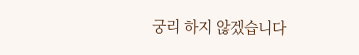궁리 하지 않겠습니다